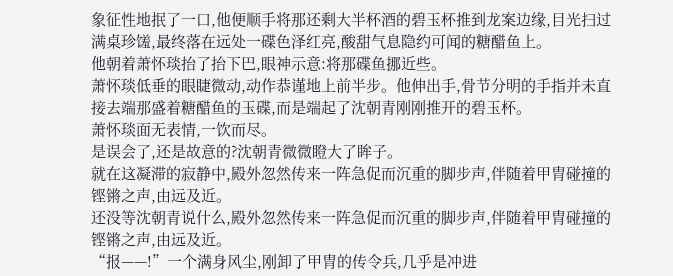象征性地抿了一口,他便顺手将那还剩大半杯酒的碧玉杯推到龙案边缘,目光扫过满桌珍馐,最终落在远处一碟色泽红亮,酸甜气息隐约可闻的糖醋鱼上。
他朝着萧怀琰抬了抬下巴,眼神示意:将那碟鱼挪近些。
萧怀琰低垂的眼睫微动,动作恭谨地上前半步。他伸出手,骨节分明的手指并未直接去端那盛着糖醋鱼的玉碟,而是端起了沈朝青刚刚推开的碧玉杯。
萧怀琰面无表情,一饮而尽。
是误会了,还是故意的?沈朝青微微瞪大了眸子。
就在这凝滞的寂静中,殿外忽然传来一阵急促而沉重的脚步声,伴随着甲胄碰撞的铿锵之声,由远及近。
还没等沈朝青说什么,殿外忽然传来一阵急促而沉重的脚步声,伴随着甲胄碰撞的铿锵之声,由远及近。
“报——!”一个满身风尘,刚卸了甲胄的传令兵,几乎是冲进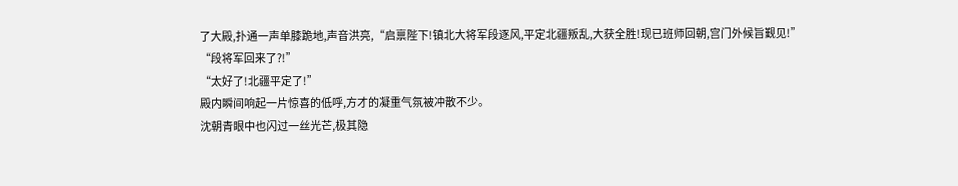了大殿,扑通一声单膝跪地,声音洪亮,“启禀陛下!镇北大将军段逐风,平定北疆叛乱,大获全胜!现已班师回朝,宫门外候旨觐见!”
“段将军回来了?!”
“太好了!北疆平定了!”
殿内瞬间响起一片惊喜的低呼,方才的凝重气氛被冲散不少。
沈朝青眼中也闪过一丝光芒,极其隐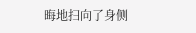晦地扫向了身侧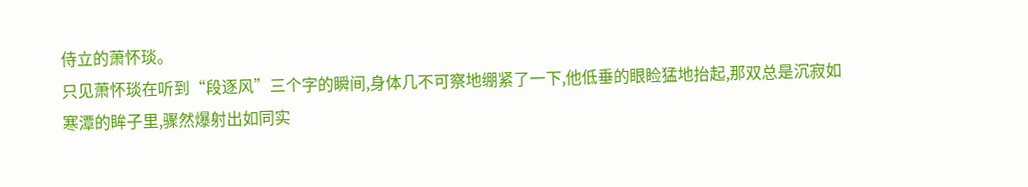侍立的萧怀琰。
只见萧怀琰在听到“段逐风”三个字的瞬间,身体几不可察地绷紧了一下,他低垂的眼睑猛地抬起,那双总是沉寂如寒潭的眸子里,骤然爆射出如同实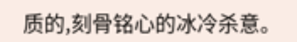质的,刻骨铭心的冰冷杀意。